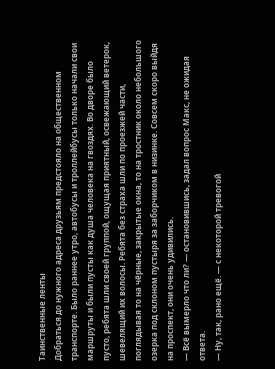Таинственные ленты
Добраться до нужного адреса друзьям предстояло на общественном транспорте. Было раннее утро, автобусы и троллейбусы только начали свои маршруты и были пусты как душа человека на гвоздях. Во дворе было пусто, ребята шли своей группой, ощущая приятный, освежающий ветерок, шевелящий их волосы. Ребята без страха шли по проезжей части, поглядывая то на чёрные, закрытые окна, то на тростник около небольшого озерка под склоном пустыря за заборчиком в низинке. Совсем скоро выйдя на проспект, они очень удивились.
— Всё вымерло что ли? — остановившись, задал вопрос Макс, не ожидая ответа.
— Ну, так, рано ещё. — с некоторой тревогой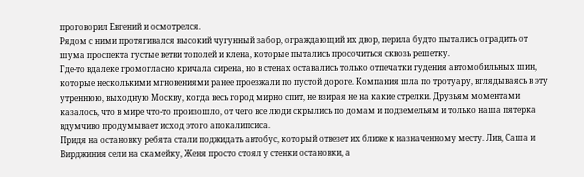проговорил Евгений и осмотрелся.
Рядом с ними протягивался высокий чугунный забор, ограждающий их двор, перила будто пытались оградить от шума проспекта густые ветви тополей и клена, которые пытались просочиться сквозь решетку.
Где-то вдалеке громогласно кричала сирена, но в стенах оставались только отпечатки гудения автомобильных шин, которые несколькими мгновениями ранее проезжали по пустой дороге. Компания шла по тротуару, вглядываясь в эту утреннюю, выходную Москву, когда весь город мирно спит, не взирая не на какие стрелки. Друзьям моментами казалось, что в мире что-то произошло, от чего все люди скрылись по домам и подземельям и только наша пятерка вдумчиво продумывает исход этого апокалипсиса.
Придя на остановку ребята стали поджидать автобус, который отвезет их ближе к назначенному месту. Лив, Саша и Вирджиния сели на скамейку, Женя просто стоял у стенки остановки, а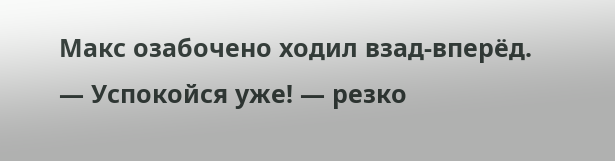Макс озабочено ходил взад-вперёд.
— Успокойся уже! — резко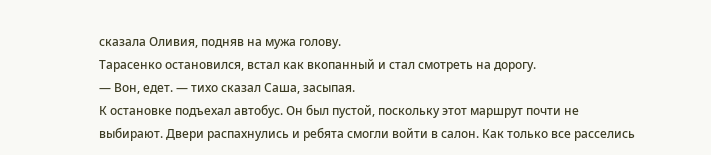сказала Оливия, подняв на мужа голову.
Тарасенко остановился, встал как вкопанный и стал смотреть на дорогу.
— Вон, едет. — тихо сказал Саша, засыпая.
К остановке подъехал автобус. Он был пустой, поскольку этот маршрут почти не выбирают. Двери распахнулись и ребята смогли войти в салон. Как только все расселись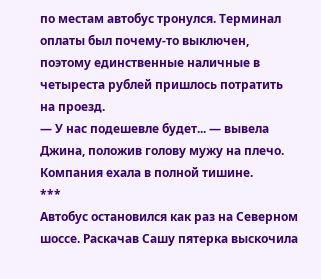по местам автобус тронулся. Терминал оплаты был почему-то выключен, поэтому единственные наличные в четыреста рублей пришлось потратить на проезд.
— У нас подешевле будет... — вывела Джина, положив голову мужу на плечо.
Компания ехала в полной тишине.
***
Автобус остановился как раз на Северном шоссе. Раскачав Сашу пятерка выскочила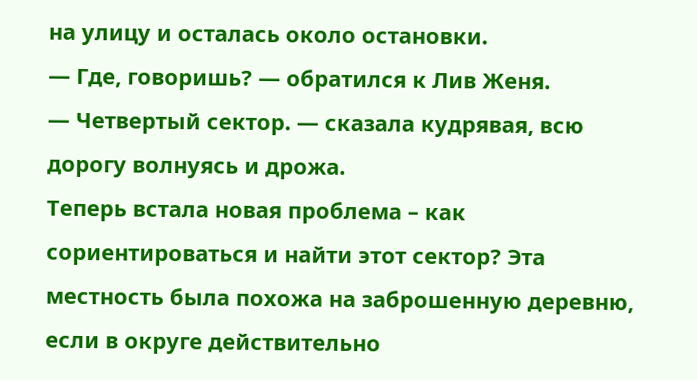на улицу и осталась около остановки.
— Где, говоришь? — обратился к Лив Женя.
— Четвертый сектор. — сказала кудрявая, всю дорогу волнуясь и дрожа.
Теперь встала новая проблема – как сориентироваться и найти этот сектор? Эта местность была похожа на заброшенную деревню, если в округе действительно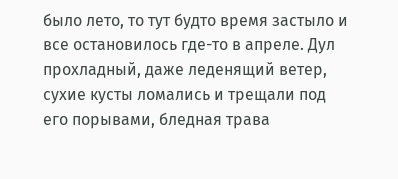было лето, то тут будто время застыло и все остановилось где-то в апреле. Дул прохладный, даже леденящий ветер, сухие кусты ломались и трещали под его порывами, бледная трава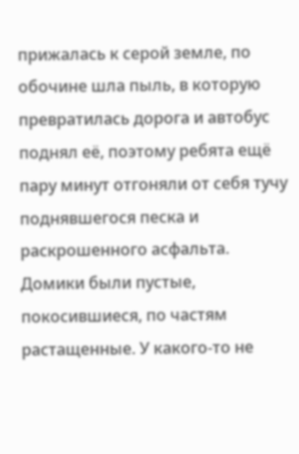прижалась к серой земле, по обочине шла пыль, в которую превратилась дорога и автобус поднял её, поэтому ребята ещё пару минут отгоняли от себя тучу поднявшегося песка и раскрошенного асфальта. Домики были пустые, покосившиеся, по частям растащенные. У какого-то не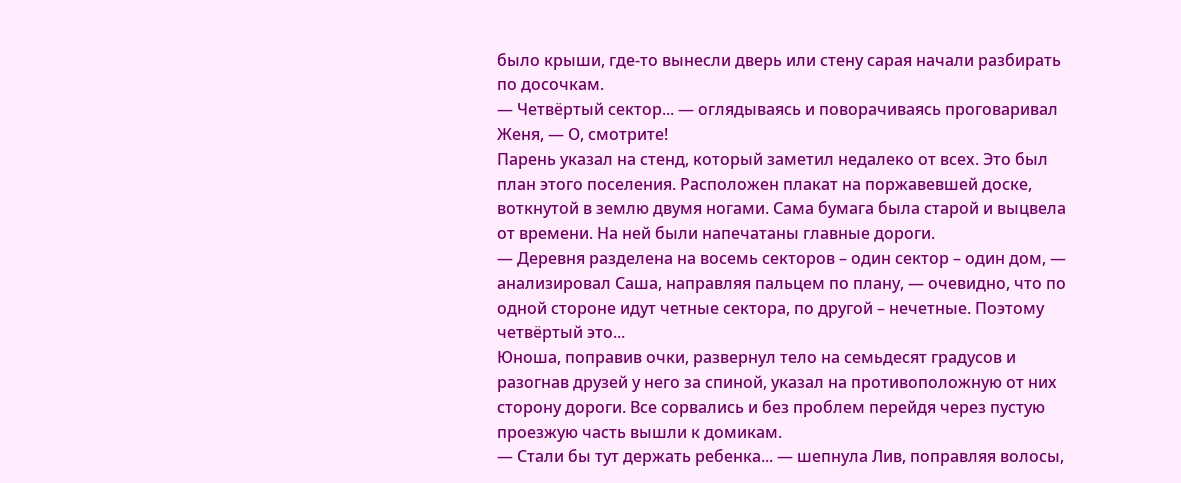было крыши, где-то вынесли дверь или стену сарая начали разбирать по досочкам.
— Четвёртый сектор... — оглядываясь и поворачиваясь проговаривал Женя, — О, смотрите!
Парень указал на стенд, который заметил недалеко от всех. Это был план этого поселения. Расположен плакат на поржавевшей доске, воткнутой в землю двумя ногами. Сама бумага была старой и выцвела от времени. На ней были напечатаны главные дороги.
— Деревня разделена на восемь секторов – один сектор – один дом, — анализировал Саша, направляя пальцем по плану, — очевидно, что по одной стороне идут четные сектора, по другой – нечетные. Поэтому четвёртый это...
Юноша, поправив очки, развернул тело на семьдесят градусов и разогнав друзей у него за спиной, указал на противоположную от них сторону дороги. Все сорвались и без проблем перейдя через пустую проезжую часть вышли к домикам.
— Стали бы тут держать ребенка... — шепнула Лив, поправляя волосы,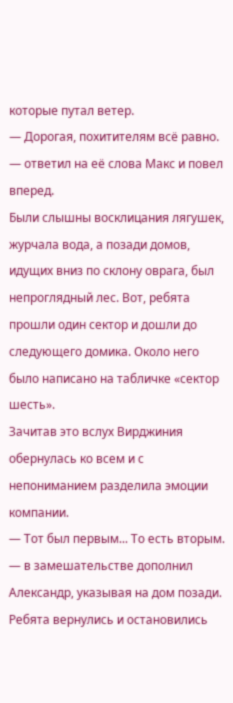которые путал ветер.
— Дорогая, похитителям всё равно. — ответил на её слова Макс и повел вперед.
Были слышны восклицания лягушек, журчала вода, а позади домов, идущих вниз по склону оврага, был непроглядный лес. Вот, ребята прошли один сектор и дошли до следующего домика. Около него было написано на табличке «сектор шесть».
Зачитав это вслух Вирджиния обернулась ко всем и с непониманием разделила эмоции компании.
— Тот был первым... То есть вторым. — в замешательстве дополнил Александр, указывая на дом позади.
Ребята вернулись и остановились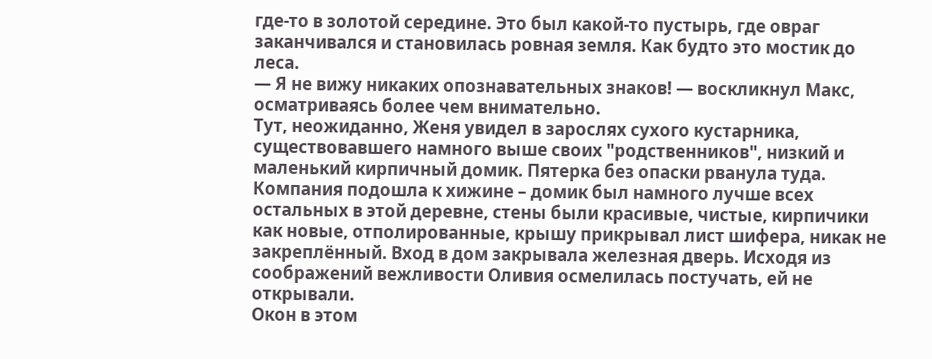где-то в золотой середине. Это был какой-то пустырь, где овраг заканчивался и становилась ровная земля. Как будто это мостик до леса.
— Я не вижу никаких опознавательных знаков! — воскликнул Макс, осматриваясь более чем внимательно.
Тут, неожиданно, Женя увидел в зарослях сухого кустарника, существовавшего намного выше своих "родственников", низкий и маленький кирпичный домик. Пятерка без опаски рванула туда. Компания подошла к хижине – домик был намного лучше всех остальных в этой деревне, стены были красивые, чистые, кирпичики как новые, отполированные, крышу прикрывал лист шифера, никак не закреплённый. Вход в дом закрывала железная дверь. Исходя из соображений вежливости Оливия осмелилась постучать, ей не открывали.
Окон в этом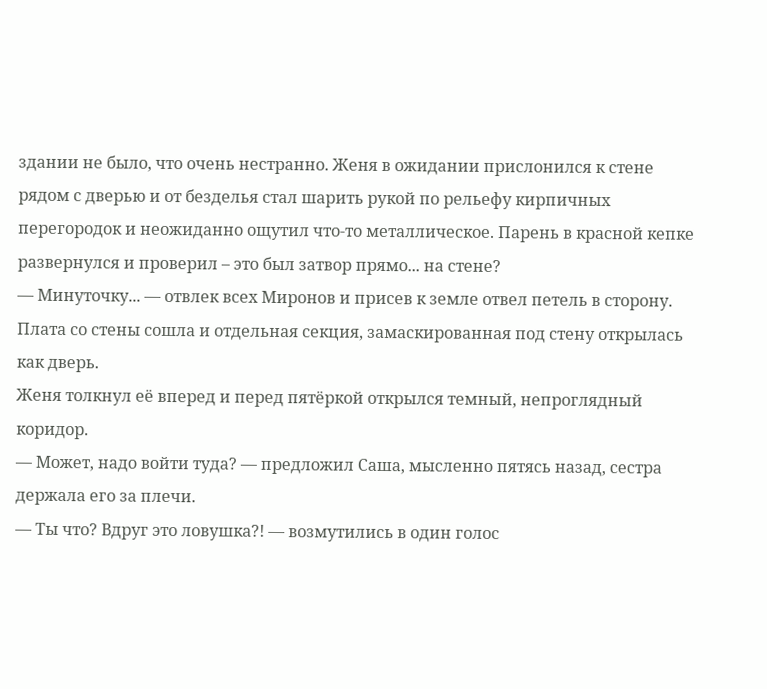здании не было, что очень нестранно. Женя в ожидании прислонился к стене рядом с дверью и от безделья стал шарить рукой по рельефу кирпичных перегородок и неожиданно ощутил что-то металлическое. Парень в красной кепке развернулся и проверил – это был затвор прямо... на стене?
— Минуточку... — отвлек всех Миронов и присев к земле отвел петель в сторону.
Плата со стены сошла и отдельная секция, замаскированная под стену открылась как дверь.
Женя толкнул её вперед и перед пятёркой открылся темный, непроглядный коридор.
— Может, надо войти туда? — предложил Саша, мысленно пятясь назад, сестра держала его за плечи.
— Ты что? Вдруг это ловушка?! — возмутились в один голос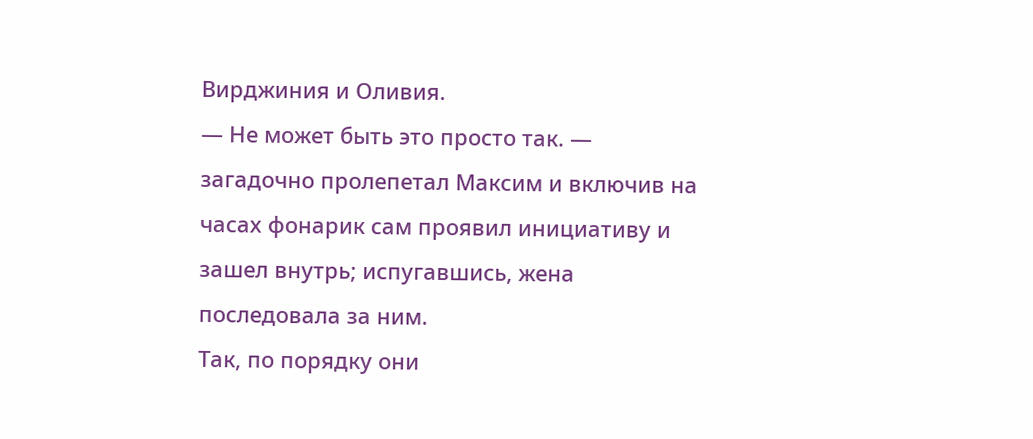Вирджиния и Оливия.
— Не может быть это просто так. — загадочно пролепетал Максим и включив на часах фонарик сам проявил инициативу и зашел внутрь; испугавшись, жена последовала за ним.
Так, по порядку они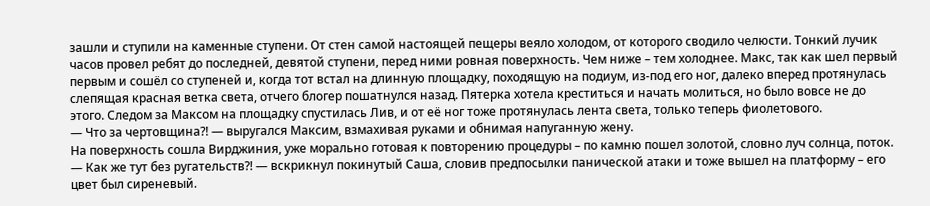зашли и ступили на каменные ступени. От стен самой настоящей пещеры веяло холодом, от которого сводило челюсти. Тонкий лучик часов провел ребят до последней, девятой ступени, перед ними ровная поверхность. Чем ниже – тем холоднее. Макс, так как шел первый первым и сошёл со ступеней и, когда тот встал на длинную площадку, походящую на подиум, из-под его ног, далеко вперед протянулась слепящая красная ветка света, отчего блогер пошатнулся назад. Пятерка хотела креститься и начать молиться, но было вовсе не до этого. Следом за Максом на площадку спустилась Лив, и от её ног тоже протянулась лента света, только теперь фиолетового.
— Что за чертовщина?! — выругался Максим, взмахивая руками и обнимая напуганную жену.
На поверхность сошла Вирджиния, уже морально готовая к повторению процедуры – по камню пошел золотой, словно луч солнца, поток.
— Как же тут без ругательств?! — вскрикнул покинутый Саша, словив предпосылки панической атаки и тоже вышел на платформу – его цвет был сиреневый.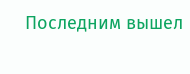Последним вышел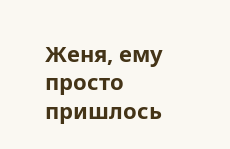Женя, ему просто пришлось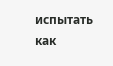испытать как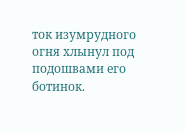ток изумрудного огня хлынул под подошвами его ботинок.